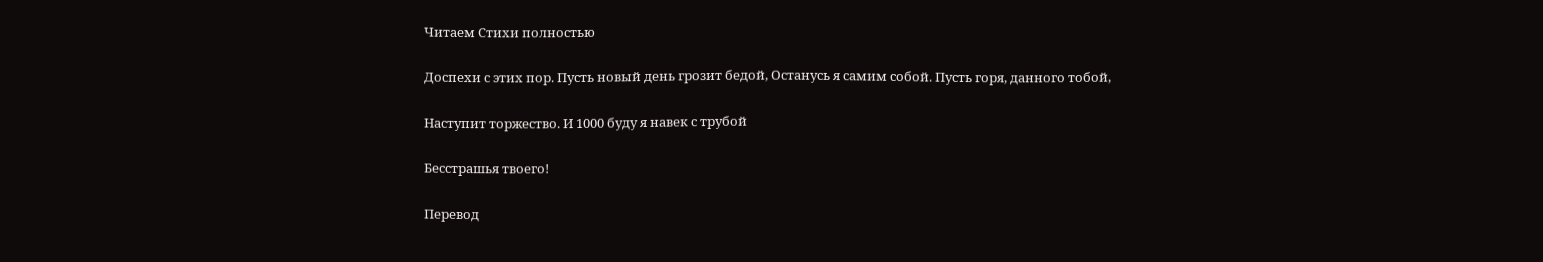Читаем Стихи полностью

Доспехи с этих пор. Пусть новый день грозит бедой, Останусь я самим собой. Пусть горя, данного тобой,

Наступит торжество. И 1000 буду я навек с трубой

Бесстрашья твоего!

Перевод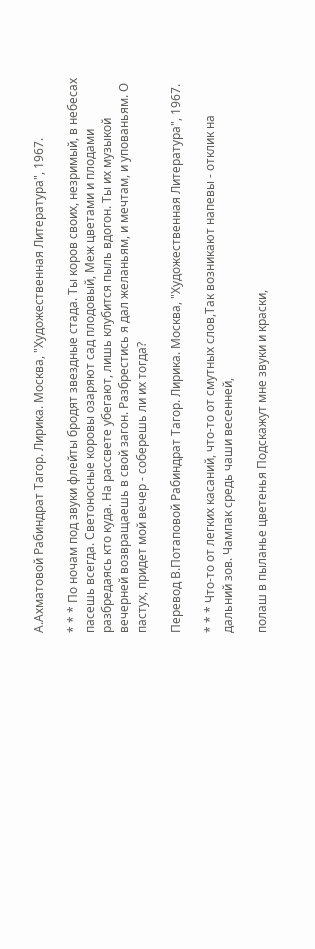А.Ахматовой Рабиндрат Тагор. Лирика. Москва, "Художественная Литература", 1967.

* * * По ночам под звуки флейты бродят звездные стада. Ты коров своих, незримый, в небесах пасешь всегда. Светоносные коровы озаряют сад плодовый, Меж цветами и плодами разбредаясь кто куда. На рассвете убегают, лишь клубится пыль вдогон. Ты их музыкой вечерней возвращаешь в свой загон. Разбрестись я дал желаньям, и мечтам, и упованьям. О пастух, придет мой вечер - соберешь ли их тогда?

Перевод В.Потаповой Рабиндрат Тагор. Лирика. Москва, "Художественная Литература", 1967.

* * * Что-то от легких касаний, что-то от смутных слов,Так возникают напевы - отклик на дальний зов. Чампак средь чаши весенней,

полаш в пыланье цветенья Подскажут мне звуки и краски,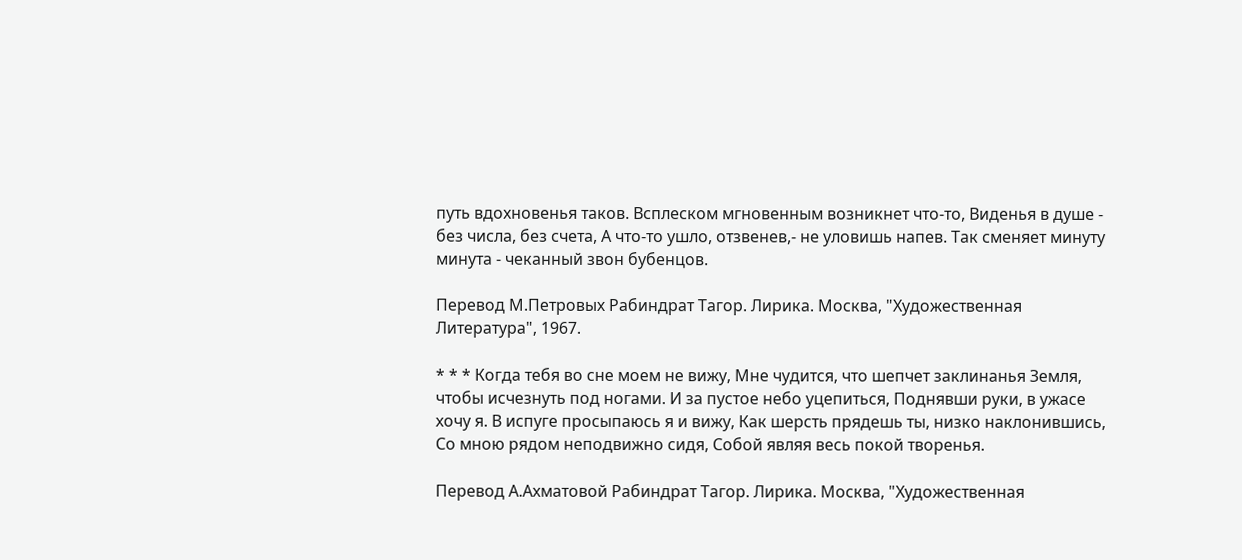путь вдохновенья таков. Всплеском мгновенным возникнет что-то, Виденья в душе - без числа, без счета, А что-то ушло, отзвенев,- не уловишь напев. Так сменяет минуту минута - чеканный звон бубенцов.

Перевод М.Петровых Рабиндрат Тагор. Лирика. Москва, "Художественная Литература", 1967.

* * * Когда тебя во сне моем не вижу, Мне чудится, что шепчет заклинанья Земля, чтобы исчезнуть под ногами. И за пустое небо уцепиться, Поднявши руки, в ужасе хочу я. В испуге просыпаюсь я и вижу, Как шерсть прядешь ты, низко наклонившись, Со мною рядом неподвижно сидя, Собой являя весь покой творенья.

Перевод А.Ахматовой Рабиндрат Тагор. Лирика. Москва, "Художественная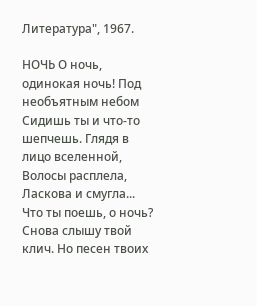Литература", 1967.

НОЧЬ О ночь, одинокая ночь! Под необъятным небом Сидишь ты и что-то шепчешь. Глядя в лицо вселенной, Волосы расплела, Ласкова и смугла... Что ты поешь, о ночь? Снова слышу твой клич. Но песен твоих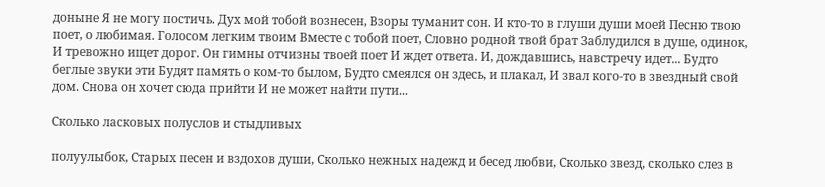доныне Я не могу постичь. Дух мой тобой вознесен, Взоры туманит сон. И кто-то в глуши души моей Песню твою поет, о любимая. Голосом легким твоим Вместе с тобой поет, Словно родной твой брат Заблудился в душе, одинок, И тревожно ищет дорог. Он гимны отчизны твоей поет И ждет ответа. И, дождавшись, навстречу идет... Будто беглые звуки эти Будят память о ком-то былом, Будто смеялся он здесь, и плакал, И звал кого-то в звездный свой дом. Снова он хочет сюда прийти И не может найти пути...

Сколько ласковых полуслов и стыдливых

полуулыбок, Старых песен и вздохов души, Сколько нежных надежд и бесед любви, Сколько звезд, сколько слез в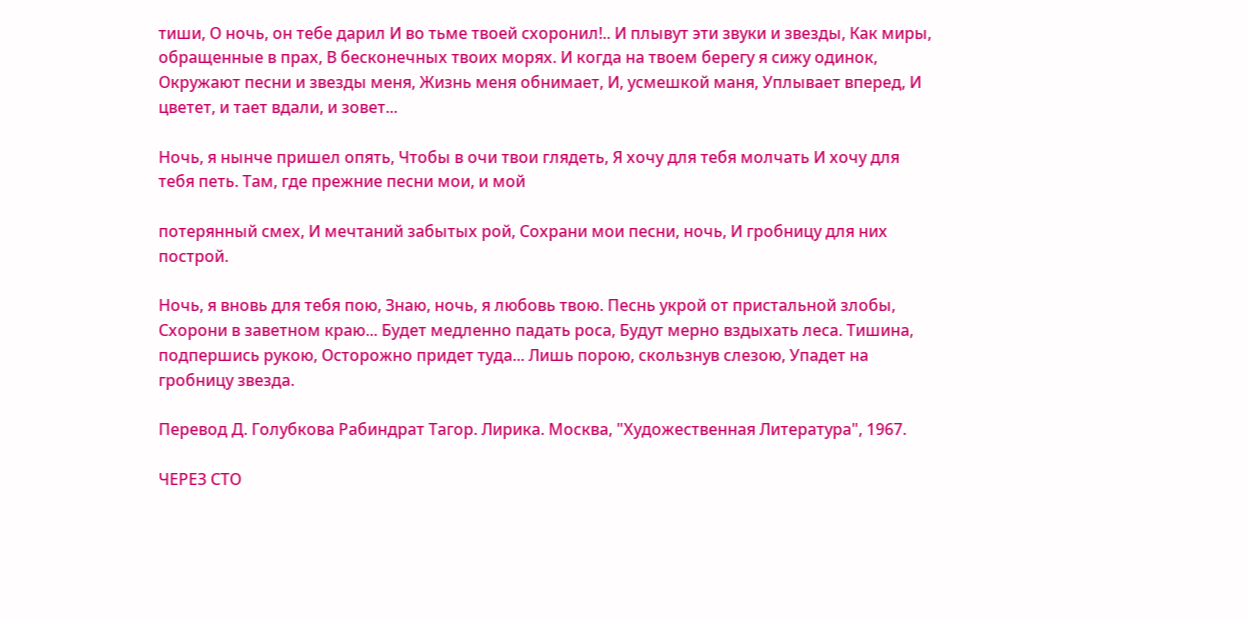тиши, О ночь, он тебе дарил И во тьме твоей схоронил!.. И плывут эти звуки и звезды, Как миры, обращенные в прах, В бесконечных твоих морях. И когда на твоем берегу я сижу одинок, Окружают песни и звезды меня, Жизнь меня обнимает, И, усмешкой маня, Уплывает вперед, И цветет, и тает вдали, и зовет...

Ночь, я нынче пришел опять, Чтобы в очи твои глядеть, Я хочу для тебя молчать И хочу для тебя петь. Там, где прежние песни мои, и мой

потерянный смех, И мечтаний забытых рой, Сохрани мои песни, ночь, И гробницу для них построй.

Ночь, я вновь для тебя пою, Знаю, ночь, я любовь твою. Песнь укрой от пристальной злобы, Схорони в заветном краю... Будет медленно падать роса, Будут мерно вздыхать леса. Тишина, подпершись рукою, Осторожно придет туда... Лишь порою, скользнув слезою, Упадет на гробницу звезда.

Перевод Д. Голубкова Рабиндрат Тагор. Лирика. Москва, "Художественная Литература", 1967.

ЧЕРЕЗ СТО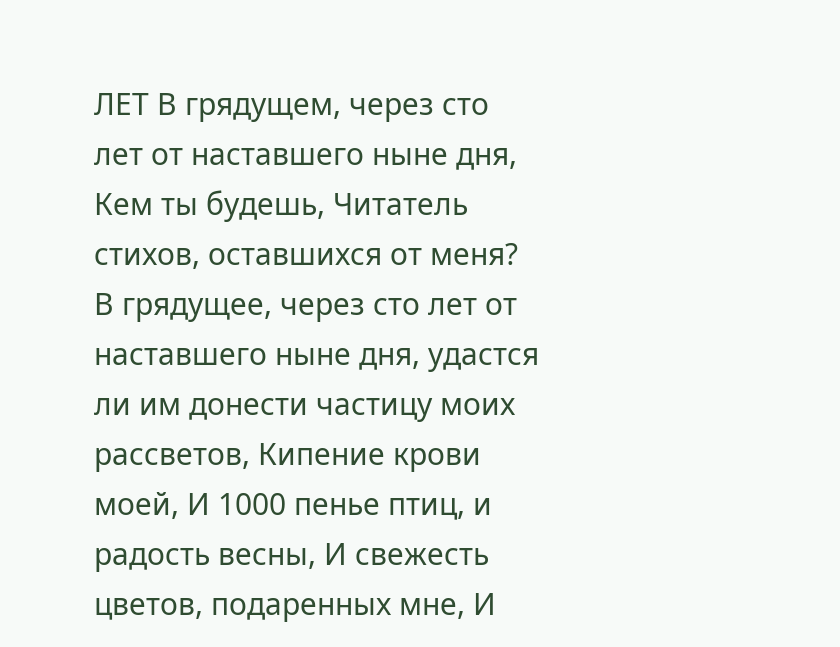ЛЕТ В грядущем, через сто лет от наставшего ныне дня, Кем ты будешь, Читатель стихов, оставшихся от меня? В грядущее, через сто лет от наставшего ныне дня, удастся ли им донести частицу моих рассветов, Кипение крови моей, И 1000 пенье птиц, и радость весны, И свежесть цветов, подаренных мне, И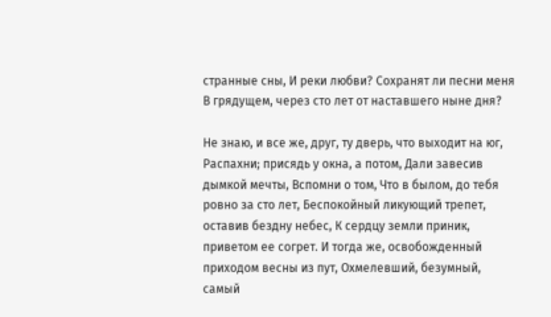странные сны, И реки любви? Сохранят ли песни меня В грядущем, через сто лет от наставшего ныне дня?

Не знаю, и все же, друг, ту дверь, что выходит на юг, Распахни; присядь у окна, а потом, Дали завесив дымкой мечты, Вспомни о том, Что в былом, до тебя ровно за сто лет, Беспокойный ликующий трепет, оставив бездну небес, К сердцу земли приник, приветом ее согрет. И тогда же, освобожденный приходом весны из пут, Охмелевший, безумный, самый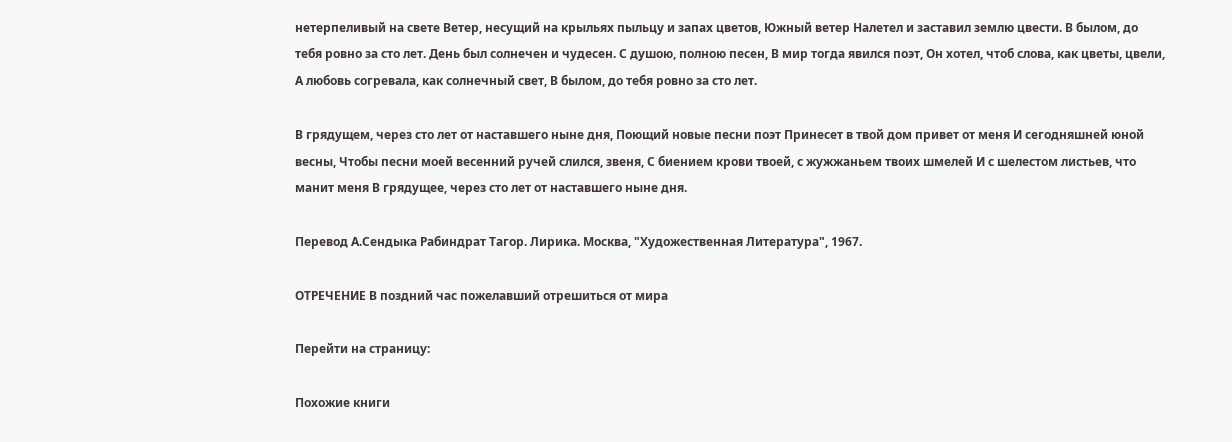нетерпеливый на свете Ветер, несущий на крыльях пыльцу и запах цветов, Южный ветер Налетел и заставил землю цвести. В былом, до тебя ровно за сто лет. День был солнечен и чудесен. С душою, полною песен, В мир тогда явился поэт, Он хотел, чтоб слова, как цветы, цвели, А любовь согревала, как солнечный свет, В былом, до тебя ровно за сто лет.

В грядущем, через сто лет от наставшего ныне дня, Поющий новые песни поэт Принесет в твой дом привет от меня И сегодняшней юной весны, Чтобы песни моей весенний ручей слился, звеня, С биением крови твоей, с жужжаньем твоих шмелей И с шелестом листьев, что манит меня В грядущее, через сто лет от наставшего ныне дня.

Перевод А.Сендыка Рабиндрат Тагор. Лирика. Москва, "Художественная Литература", 1967.

ОТРЕЧЕНИЕ В поздний час пожелавший отрешиться от мира

Перейти на страницу:

Похожие книги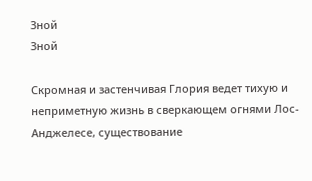Зной
Зной

Скромная и застенчивая Глория ведет тихую и неприметную жизнь в сверкающем огнями Лос-Анджелесе, существование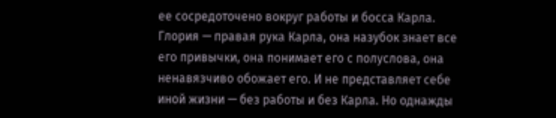ее сосредоточено вокруг работы и босса Карла. Глория — правая рука Карла, она назубок знает все его привычки, она понимает его с полуслова, она ненавязчиво обожает его. И не представляет себе иной жизни — без работы и без Карла. Но однажды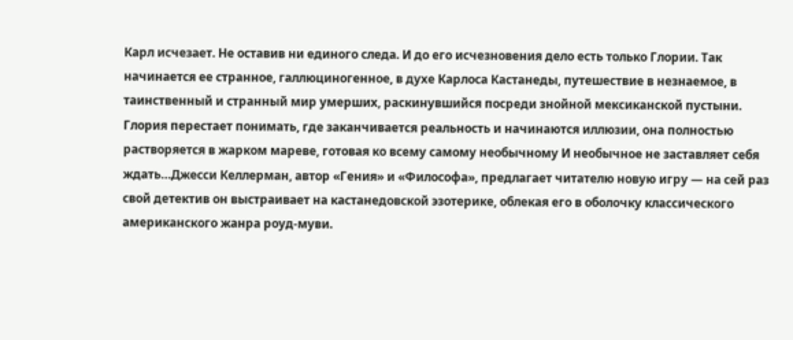Карл исчезает. Не оставив ни единого следа. И до его исчезновения дело есть только Глории. Так начинается ее странное, галлюциногенное, в духе Карлоса Кастанеды, путешествие в незнаемое, в таинственный и странный мир умерших, раскинувшийся посреди знойной мексиканской пустыни. Глория перестает понимать, где заканчивается реальность и начинаются иллюзии, она полностью растворяется в жарком мареве, готовая ко всему самому необычному И необычное не заставляет себя ждать…Джесси Келлерман, автор «Гения» и «Философа», предлагает читателю новую игру — на сей раз свой детектив он выстраивает на кастанедовской эзотерике, облекая его в оболочку классического американского жанра роуд-муви.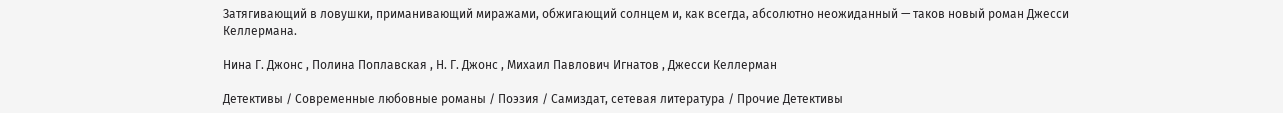Затягивающий в ловушки, приманивающий миражами, обжигающий солнцем и, как всегда, абсолютно неожиданный — таков новый роман Джесси Келлермана.

Нина Г. Джонс , Полина Поплавская , Н. Г. Джонс , Михаил Павлович Игнатов , Джесси Келлерман

Детективы / Современные любовные романы / Поэзия / Самиздат, сетевая литература / Прочие Детективы